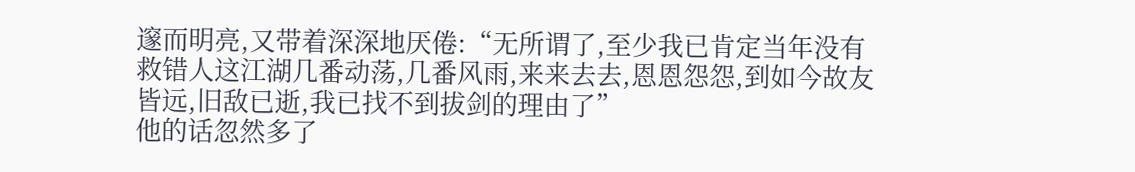邃而明亮,又带着深深地厌倦:“无所谓了,至少我已肯定当年没有救错人这江湖几番动荡,几番风雨,来来去去,恩恩怨怨,到如今故友皆远,旧敌已逝,我已找不到拔剑的理由了”
他的话忽然多了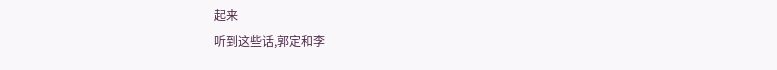起来
听到这些话,郭定和李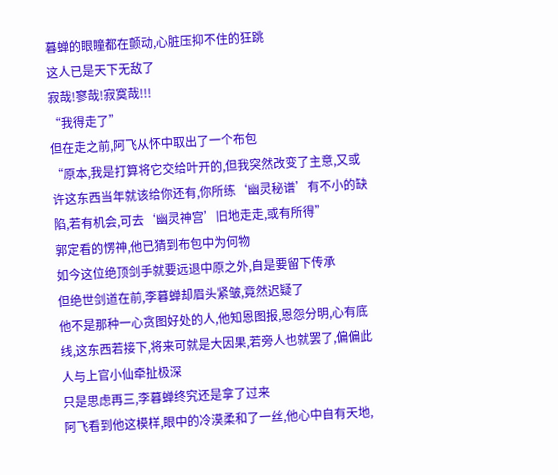暮蝉的眼瞳都在颤动,心脏压抑不住的狂跳
这人已是天下无敌了
寂哉!寥哉!寂寞哉!!!
“我得走了”
但在走之前,阿飞从怀中取出了一个布包
“原本,我是打算将它交给叶开的,但我突然改变了主意,又或许这东西当年就该给你还有,你所练‘幽灵秘谱’有不小的缺陷,若有机会,可去‘幽灵神宫’旧地走走,或有所得”
郭定看的愣神,他已猜到布包中为何物
如今这位绝顶剑手就要远退中原之外,自是要留下传承
但绝世剑道在前,李暮蝉却眉头紧皱,竟然迟疑了
他不是那种一心贪图好处的人,他知恩图报,恩怨分明,心有底线,这东西若接下,将来可就是大因果,若旁人也就罢了,偏偏此人与上官小仙牵扯极深
只是思虑再三,李暮蝉终究还是拿了过来
阿飞看到他这模样,眼中的冷漠柔和了一丝,他心中自有天地,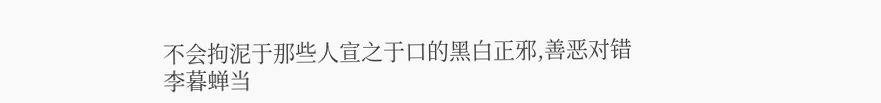不会拘泥于那些人宣之于口的黑白正邪,善恶对错
李暮蝉当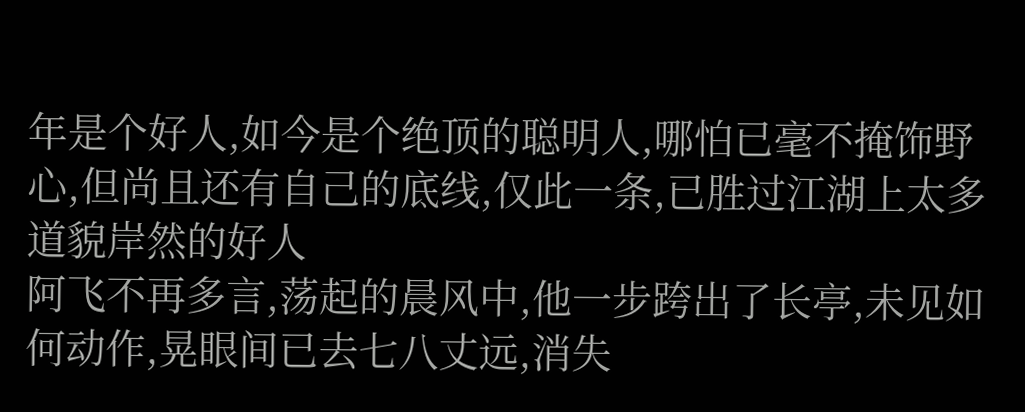年是个好人,如今是个绝顶的聪明人,哪怕已毫不掩饰野心,但尚且还有自己的底线,仅此一条,已胜过江湖上太多道貌岸然的好人
阿飞不再多言,荡起的晨风中,他一步跨出了长亭,未见如何动作,晃眼间已去七八丈远,消失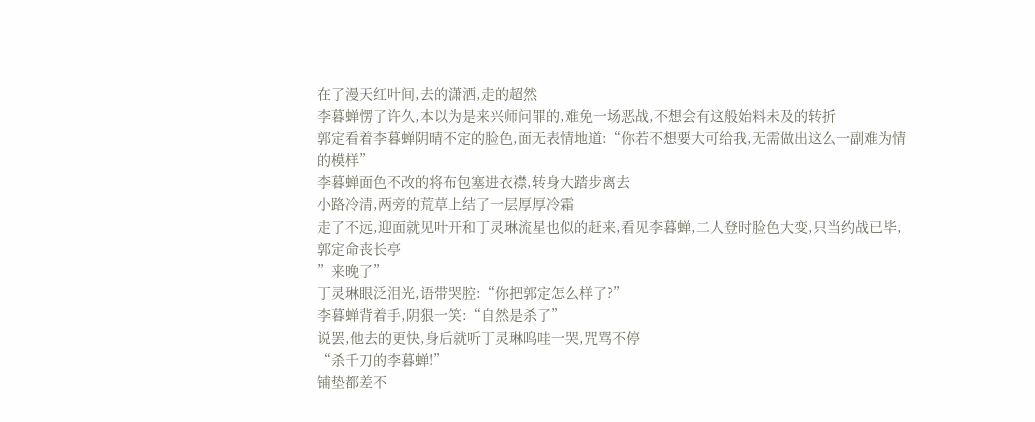在了漫天红叶间,去的潇洒,走的超然
李暮蝉愣了许久,本以为是来兴师问罪的,难免一场恶战,不想会有这般始料未及的转折
郭定看着李暮蝉阴晴不定的脸色,面无表情地道:“你若不想要大可给我,无需做出这么一副难为情的模样”
李暮蝉面色不改的将布包塞进衣襟,转身大踏步离去
小路冷清,两旁的荒草上结了一层厚厚冷霜
走了不远,迎面就见叶开和丁灵琳流星也似的赶来,看见李暮蝉,二人登时脸色大变,只当约战已毕,郭定命丧长亭
”来晚了”
丁灵琳眼泛泪光,语带哭腔:“你把郭定怎么样了?”
李暮蝉背着手,阴狠一笑:“自然是杀了”
说罢,他去的更快,身后就听丁灵琳呜哇一哭,咒骂不停
“杀千刀的李暮蝉!”
铺垫都差不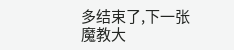多结束了,下一张魔教大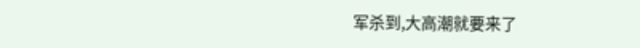军杀到,大高潮就要来了